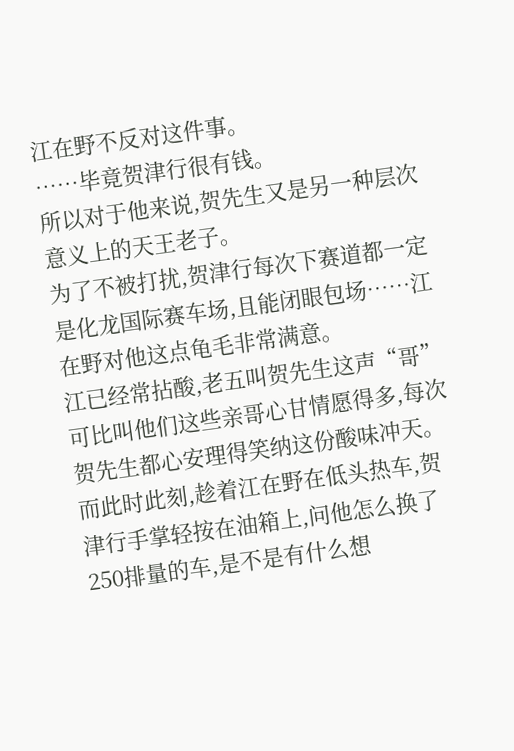江在野不反对这件事。
……毕竟贺津行很有钱。
所以对于他来说,贺先生又是另一种层次意义上的天王老子。
为了不被打扰,贺津行每次下赛道都一定是化龙国际赛车场,且能闭眼包场……江在野对他这点龟毛非常满意。
江已经常拈酸,老五叫贺先生这声“哥”可比叫他们这些亲哥心甘情愿得多,每次贺先生都心安理得笑纳这份酸味冲天。
而此时此刻,趁着江在野在低头热车,贺津行手掌轻按在油箱上,问他怎么换了250排量的车,是不是有什么想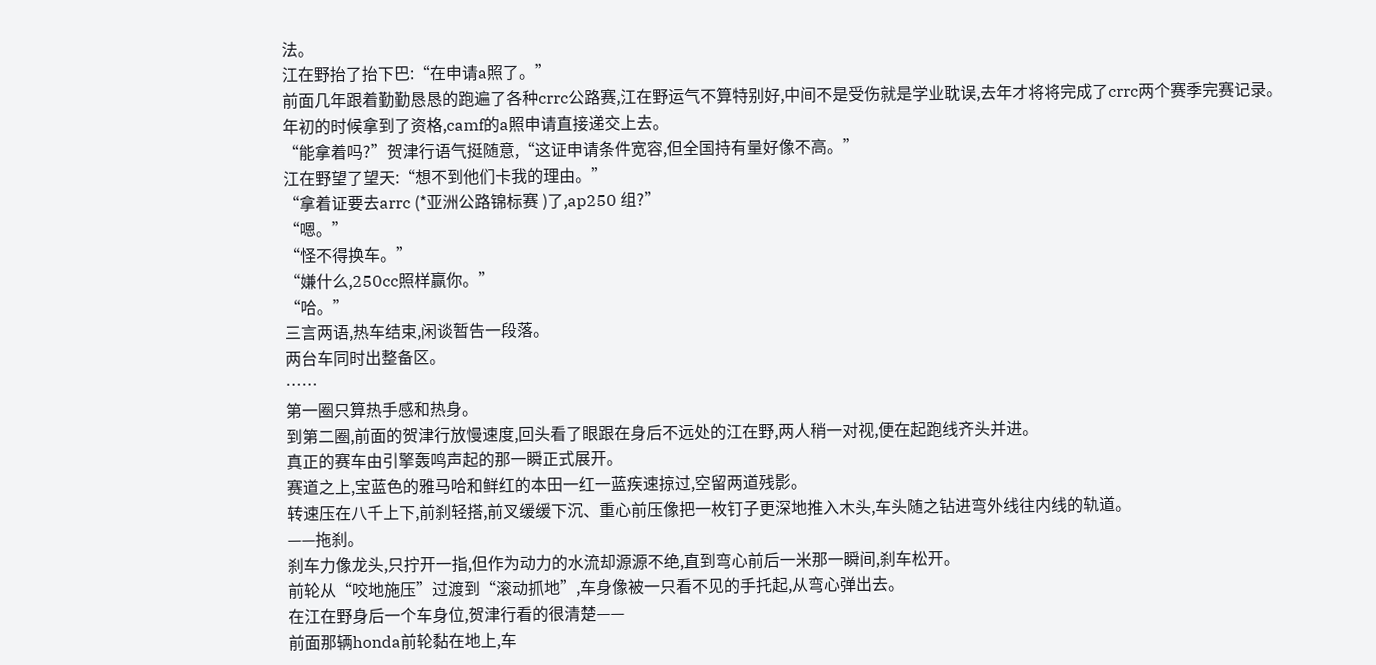法。
江在野抬了抬下巴:“在申请a照了。”
前面几年跟着勤勤恳恳的跑遍了各种crrc公路赛,江在野运气不算特别好,中间不是受伤就是学业耽误,去年才将将完成了crrc两个赛季完赛记录。
年初的时候拿到了资格,camf的a照申请直接递交上去。
“能拿着吗?”贺津行语气挺随意,“这证申请条件宽容,但全国持有量好像不高。”
江在野望了望天:“想不到他们卡我的理由。”
“拿着证要去arrc (*亚洲公路锦标赛 )了,ap250 组?”
“嗯。”
“怪不得换车。”
“嫌什么,250cc照样赢你。”
“哈。”
三言两语,热车结束,闲谈暂告一段落。
两台车同时出整备区。
……
第一圈只算热手感和热身。
到第二圈,前面的贺津行放慢速度,回头看了眼跟在身后不远处的江在野,两人稍一对视,便在起跑线齐头并进。
真正的赛车由引擎轰鸣声起的那一瞬正式展开。
赛道之上,宝蓝色的雅马哈和鲜红的本田一红一蓝疾速掠过,空留两道残影。
转速压在八千上下,前刹轻搭,前叉缓缓下沉、重心前压像把一枚钉子更深地推入木头,车头随之钻进弯外线往内线的轨道。
——拖刹。
刹车力像龙头,只拧开一指,但作为动力的水流却源源不绝,直到弯心前后一米那一瞬间,刹车松开。
前轮从“咬地施压”过渡到“滚动抓地”,车身像被一只看不见的手托起,从弯心弹出去。
在江在野身后一个车身位,贺津行看的很清楚——
前面那辆honda前轮黏在地上,车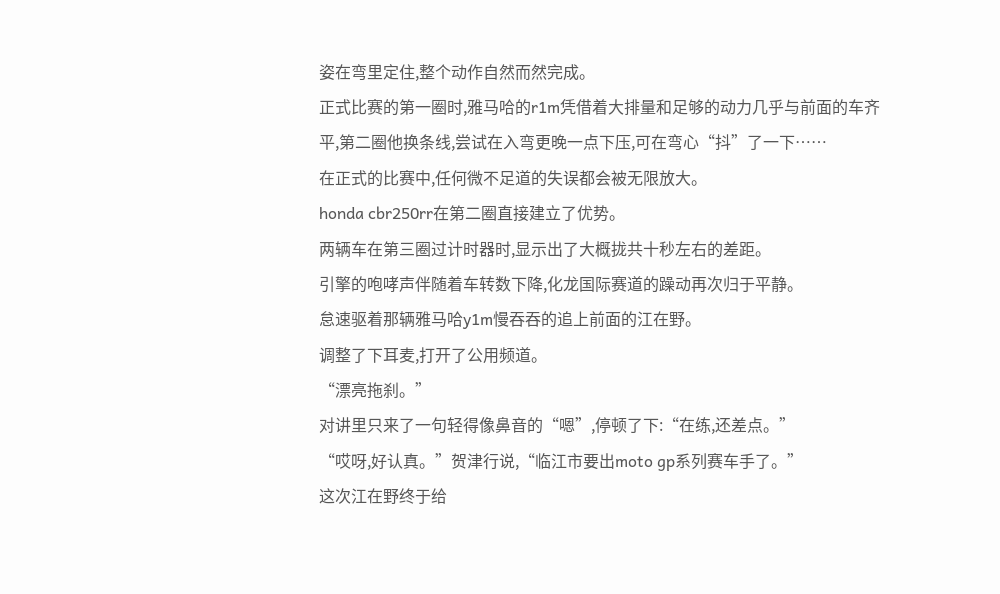姿在弯里定住,整个动作自然而然完成。
正式比赛的第一圈时,雅马哈的r1m凭借着大排量和足够的动力几乎与前面的车齐平,第二圈他换条线,尝试在入弯更晚一点下压,可在弯心“抖”了一下……
在正式的比赛中,任何微不足道的失误都会被无限放大。
honda cbr250rr在第二圈直接建立了优势。
两辆车在第三圈过计时器时,显示出了大概拢共十秒左右的差距。
引擎的咆哮声伴随着车转数下降,化龙国际赛道的躁动再次归于平静。
怠速驱着那辆雅马哈y1m慢吞吞的追上前面的江在野。
调整了下耳麦,打开了公用频道。
“漂亮拖刹。”
对讲里只来了一句轻得像鼻音的“嗯”,停顿了下:“在练,还差点。”
“哎呀,好认真。”贺津行说,“临江市要出moto gp系列赛车手了。”
这次江在野终于给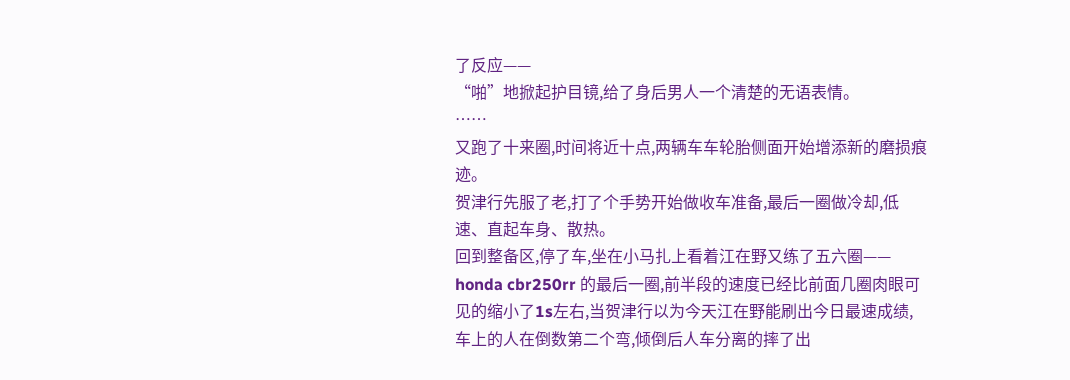了反应——
“啪”地掀起护目镜,给了身后男人一个清楚的无语表情。
……
又跑了十来圈,时间将近十点,两辆车车轮胎侧面开始增添新的磨损痕迹。
贺津行先服了老,打了个手势开始做收车准备,最后一圈做冷却,低速、直起车身、散热。
回到整备区,停了车,坐在小马扎上看着江在野又练了五六圈——
honda cbr250rr 的最后一圈,前半段的速度已经比前面几圈肉眼可见的缩小了1s左右,当贺津行以为今天江在野能刷出今日最速成绩,车上的人在倒数第二个弯,倾倒后人车分离的摔了出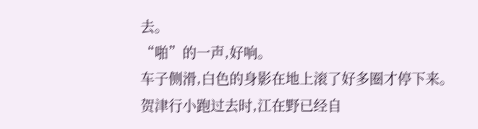去。
“啪”的一声,好响。
车子侧滑,白色的身影在地上滚了好多圈才停下来。
贺津行小跑过去时,江在野已经自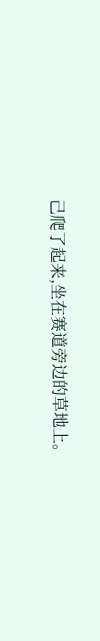己爬了起来,坐在赛道旁边的草地上。